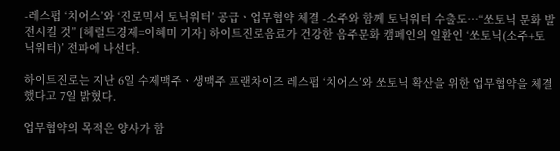-레스펍 ‘치어스’와 ‘진로믹서 토닉워터’ 공급ㆍ업무협약 체결 -소주와 함께 토닉워터 수출도…“쏘토닉 문화 발전시킬 것” [헤럴드경제=이혜미 기자] 하이트진로음료가 건강한 음주문화 캠페인의 일환인 ‘쏘토닉(소주+토닉워터)’ 전파에 나선다.

하이트진로는 지난 6일 수제맥주ㆍ생맥주 프랜차이즈 레스펍 ‘치어스’와 쏘토닉 확산을 위한 업무협약을 체결했다고 7일 밝혔다.

업무협약의 목적은 양사가 함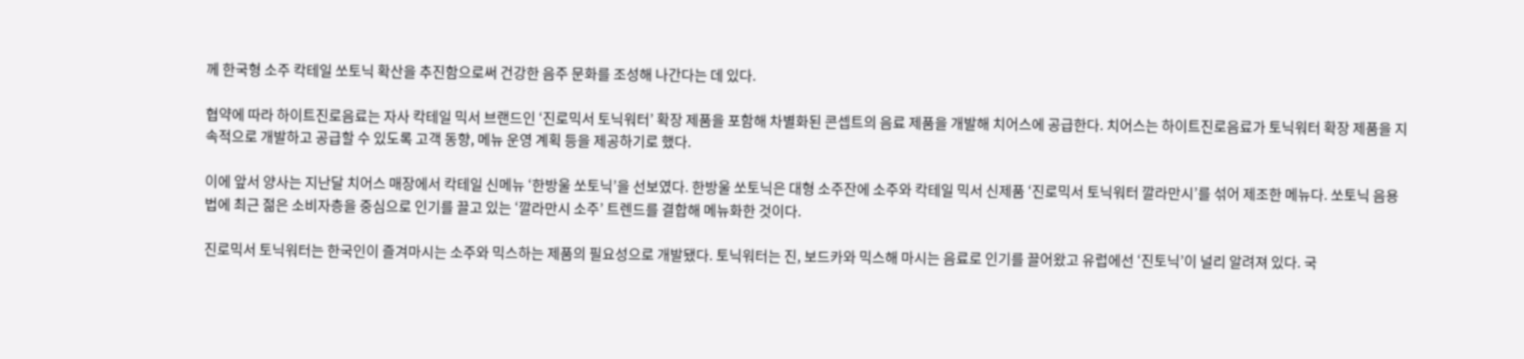께 한국형 소주 칵테일 쏘토닉 확산을 추진함으로써 건강한 음주 문화를 조성해 나간다는 데 있다.

협약에 따라 하이트진로음료는 자사 칵테일 믹서 브랜드인 ‘진로믹서 토닉워터’ 확장 제품을 포함해 차별화된 콘셉트의 음료 제품을 개발해 치어스에 공급한다. 치어스는 하이트진로음료가 토닉워터 확장 제품을 지속적으로 개발하고 공급할 수 있도록 고객 동향, 메뉴 운영 계획 등을 제공하기로 했다.

이에 앞서 양사는 지난달 치어스 매장에서 칵테일 신메뉴 ‘한방울 쏘토닉’을 선보였다. 한방울 쏘토닉은 대형 소주잔에 소주와 칵테일 믹서 신제품 ‘진로믹서 토닉워터 깔라만시’를 섞어 제조한 메뉴다. 쏘토닉 음용법에 최근 젊은 소비자층을 중심으로 인기를 끌고 있는 ‘깔라만시 소주’ 트렌드를 결합해 메뉴화한 것이다.

진로믹서 토닉워터는 한국인이 즐겨마시는 소주와 믹스하는 제품의 필요성으로 개발됐다. 토닉워터는 진, 보드카와 믹스해 마시는 음료로 인기를 끌어왔고 유럽에선 ‘진토닉’이 널리 알려져 있다. 국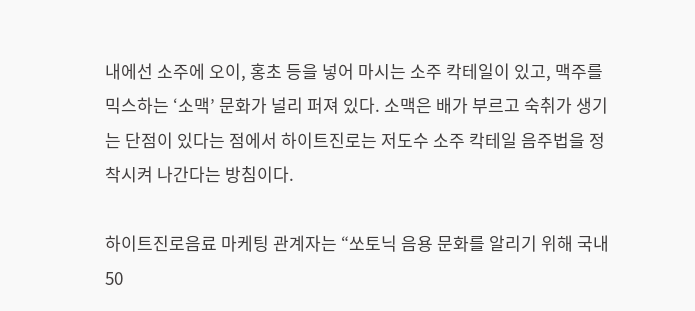내에선 소주에 오이, 홍초 등을 넣어 마시는 소주 칵테일이 있고, 맥주를 믹스하는 ‘소맥’ 문화가 널리 퍼져 있다. 소맥은 배가 부르고 숙취가 생기는 단점이 있다는 점에서 하이트진로는 저도수 소주 칵테일 음주법을 정착시켜 나간다는 방침이다.

하이트진로음료 마케팅 관계자는 “쏘토닉 음용 문화를 알리기 위해 국내 50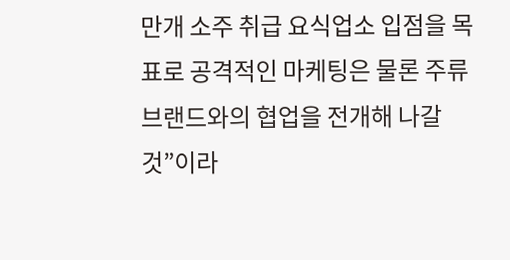만개 소주 취급 요식업소 입점을 목표로 공격적인 마케팅은 물론 주류 브랜드와의 협업을 전개해 나갈 것”이라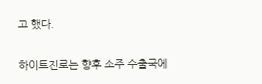고 했다.

하이트진로는 향후 소주 수출국에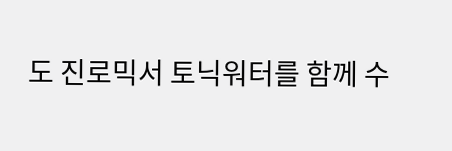도 진로믹서 토닉워터를 함께 수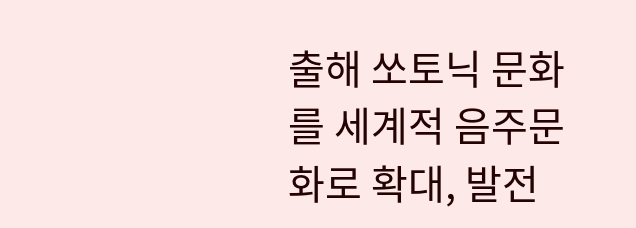출해 쏘토닉 문화를 세계적 음주문화로 확대, 발전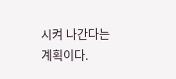시켜 나간다는 계획이다.